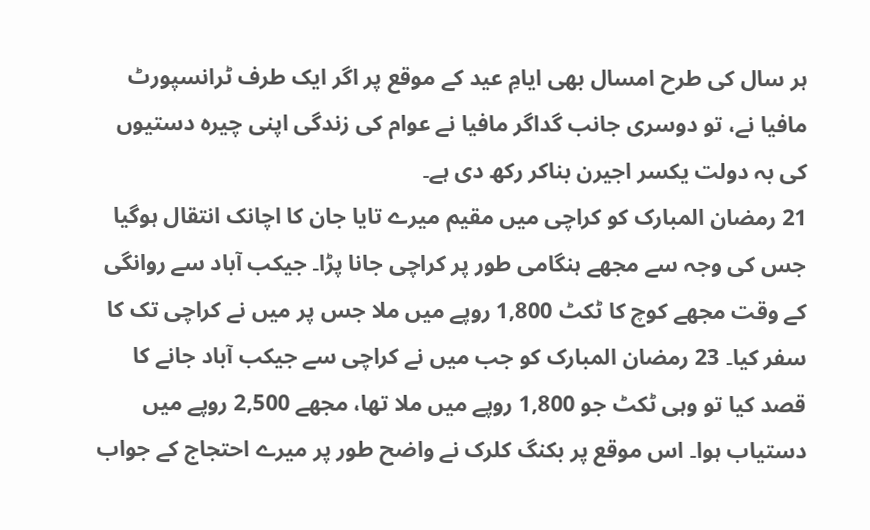ہر سال کی طرح امسال بھی ایامِ عید کے موقع پر اگر ایک طرف ٹرانسپورٹ مافیا نے، تو دوسری جانب گداگر مافیا نے عوام کی زندگی اپنی چیرہ دستیوں کی بہ دولت یکسر اجیرن بناکر رکھ دی ہے۔
21 رمضان المبارک کو کراچی میں مقیم میرے تایا جان کا اچانک انتقال ہوگیا جس کی وجہ سے مجھے ہنگامی طور پر کراچی جانا پڑا۔ جیکب آباد سے روانگی کے وقت مجھے کوچ کا ٹکٹ 1,800 روپے میں ملا جس پر میں نے کراچی تک کا سفر کیا۔ 23 رمضان المبارک کو جب میں نے کراچی سے جیکب آباد جانے کا قصد کیا تو وہی ٹکٹ جو 1,800 روپے میں ملا تھا، مجھے 2,500 روپے میں دستیاب ہوا۔ اس موقع پر بکنگ کلرک نے واضح طور پر میرے احتجاج کے جواب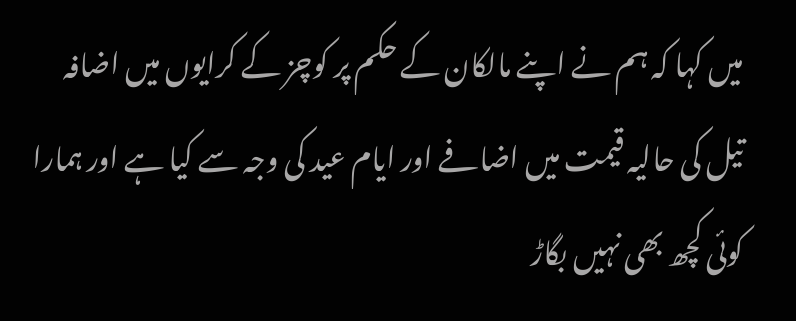میں کہا کہ ہم نے اپنے مالکان کے حکم پر کوچز کے کرایوں میں اضافہ تیل کی حالیہ قیمت میں اضافے اور ایام عید کی وجہ سے کیا ہے اور ہمارا کوئی کچھ بھی نہیں بگاڑ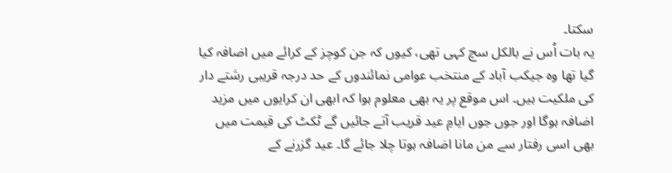سکتا۔
یہ بات اُس نے بالکل سچ کہی تھی، کیوں کہ جن کوچز کے کرائے میں اضافہ کیا گیا تھا وہ جیکب آباد کے منتخب عوامی نمائندوں کے حد درجہ قریبی رشتے دار کی ملکیت ہیں۔ اس موقع پر یہ بھی معلوم ہوا کہ ابھی ان کرایوں میں مزید اضافہ ہوگا اور جوں جوں ایامِ عید قریب آتے جائیں گے ٹکٹ کی قیمت میں بھی اسی رفتار سے من مانا اضافہ ہوتا چلا جائے گا۔ عید گزرنے کے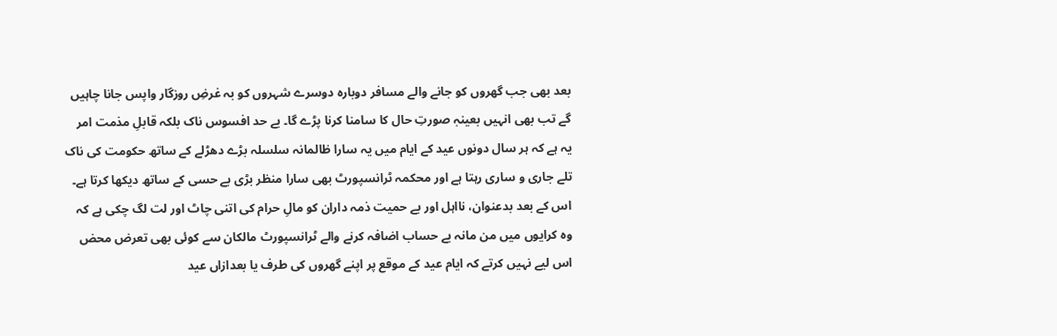بعد بھی جب گھروں کو جانے والے مسافر دوبارہ دوسرے شہروں کو بہ غرضِ روزگار واپس جانا چاہیں گے تب بھی انہیں بعینہٖ صورتِ حال کا سامنا کرنا پڑے گا۔ بے حد افسوس ناک بلکہ قابلِ مذمت امر یہ ہے کہ ہر سال دونوں عید کے ایام میں یہ سارا ظالمانہ سلسلہ بڑے دھڑلے کے ساتھ حکومت کی ناک تلے جاری و ساری رہتا ہے اور محکمہ ٹرانسپورٹ بھی سارا منظر بڑی بے حسی کے ساتھ دیکھا کرتا ہے۔ اس کے بعد بدعنوان، نااہل اور بے حمیت ذمہ داران کو مالِ حرام کی اتنی چاٹ اور لت لگ چکی ہے کہ وہ کرایوں میں من مانہ بے حساب اضافہ کرنے والے ٹرانسپورٹ مالکان سے کوئی بھی تعرض محض اس لیے نہیں کرتے کہ ایام عید کے موقع پر اپنے گھروں کی طرف یا بعدازاں عید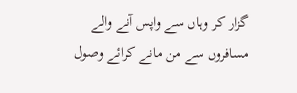گزار کر وہاں سے واپس آنے والے مسافروں سے من مانے کرائے وصول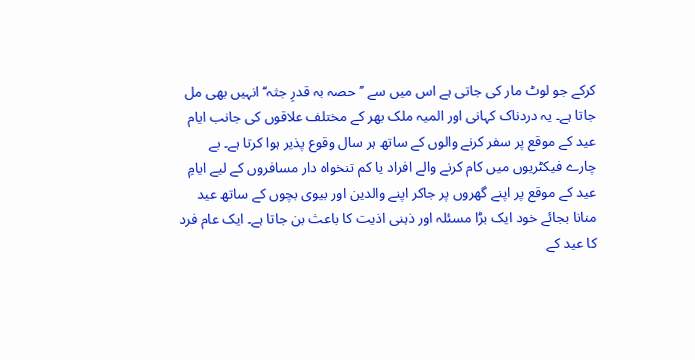کرکے جو لوٹ مار کی جاتی ہے اس میں سے ’’حصہ بہ قدرِ جثہ‘‘ انہیں بھی مل جاتا ہے۔ یہ دردناک کہانی اور المیہ ملک بھر کے مختلف علاقوں کی جانب ایام عید کے موقع پر سفر کرنے والوں کے ساتھ ہر سال وقوع پذیر ہوا کرتا ہے۔ بے چارے فیکٹریوں میں کام کرنے والے افراد یا کم تنخواہ دار مسافروں کے لیے ایامِ عید کے موقع پر اپنے گھروں پر جاکر اپنے والدین اور بیوی بچوں کے ساتھ عید منانا بجائے خود ایک بڑا مسئلہ اور ذہنی اذیت کا باعث بن جاتا ہے۔ ایک عام فرد کا عید کے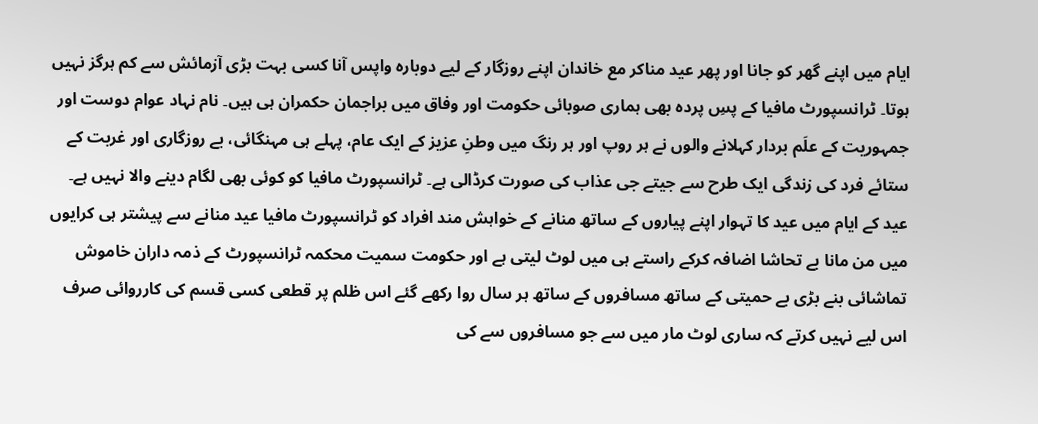ایام میں اپنے گھر کو جانا اور پھر عید مناکر مع خاندان اپنے روزگار کے لیے دوبارہ واپس آنا کسی بہت بڑی آزمائش سے کم ہرگز نہیں ہوتا۔ ٹرانسپورٹ مافیا کے پسِ پردہ بھی ہماری صوبائی حکومت اور وفاق میں براجمان حکمران ہی ہیں۔ نام نہاد عوام دوست اور جمہوریت کے علَم بردار کہلانے والوں نے ہر روپ اور ہر رنگ میں وطنِ عزیز کے ایک عام، پہلے ہی مہنگائی، بے روزگاری اور غربت کے ستائے فرد کی زندگی ایک طرح سے جیتے جی عذاب کی صورت کرڈالی ہے۔ ٹرانسپورٹ مافیا کو کوئی بھی لگام دینے والا نہیں ہے۔
عید کے ایام میں عید کا تہوار اپنے پیاروں کے ساتھ منانے کے خواہش مند افراد کو ٹرانسپورٹ مافیا عید منانے سے پیشتر ہی کرایوں میں من مانا بے تحاشا اضافہ کرکے راستے ہی میں لوٹ لیتی ہے اور حکومت سمیت محکمہ ٹرانسپورٹ کے ذمہ داران خاموش تماشائی بنے بڑی بے حمیتی کے ساتھ مسافروں کے ساتھ ہر سال روا رکھے گئے اس ظلم پر قطعی کسی قسم کی کارروائی صرف اس لیے نہیں کرتے کہ ساری لوٹ مار میں سے جو مسافروں سے کی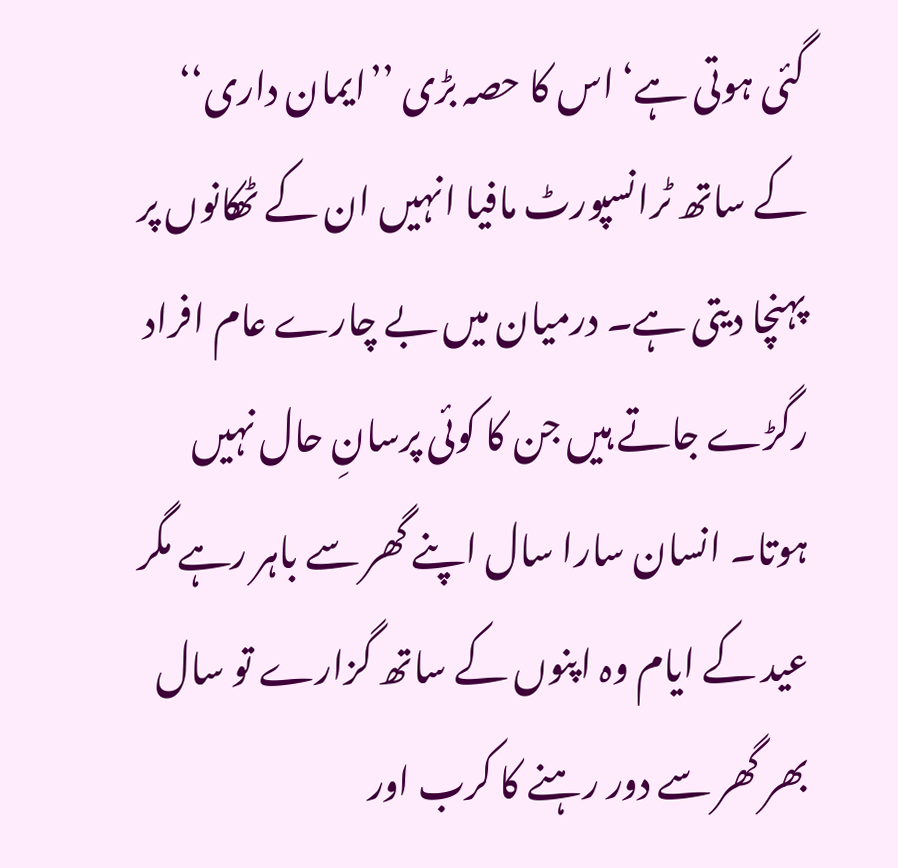گئی ہوتی ہے‘ اس کا حصہ بڑی ’’ایمان داری‘‘ کے ساتھ ٹرانسپورٹ مافیا انہیں ان کے ٹھکانوں پر پہنچا دیتی ہے۔ درمیان میں بے چارے عام افراد رگڑے جاتے ہیں جن کا کوئی پرسانِ حال نہیں ہوتا۔ انسان سارا سال اپنے گھر سے باہر رہے مگر عید کے ایام وہ اپنوں کے ساتھ گزارے تو سال بھر گھر سے دور رہنے کا کرب اور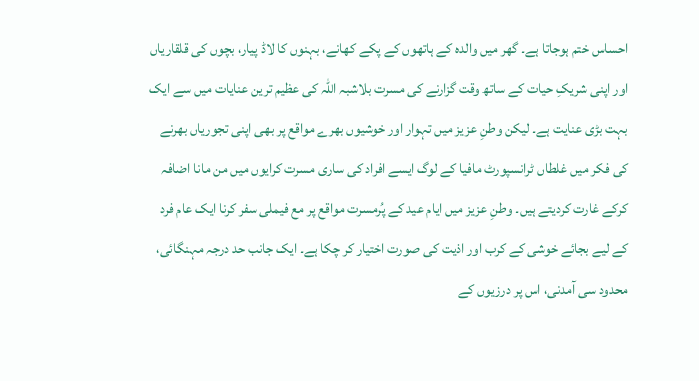احساس ختم ہوجاتا ہے۔ گھر میں والدہ کے ہاتھوں کے پکے کھانے، بہنوں کا لاڈ پیار، بچوں کی قلقاریاں اور اپنی شریکِ حیات کے ساتھ وقت گزارنے کی مسرت بلاشبہ اللہ کی عظیم ترین عنایات میں سے ایک بہت بڑی عنایت ہے۔ لیکن وطنِ عزیز میں تہوار اور خوشیوں بھرے مواقع پر بھی اپنی تجوریاں بھرنے کی فکر میں غلطاں ٹرانسپورٹ مافیا کے لوگ ایسے افراد کی ساری مسرت کرایوں میں من مانا اضافہ کرکے غارت کردیتے ہیں۔ وطنِ عزیز میں ایام عید کے پُرمسرت مواقع پر مع فیملی سفر کرنا ایک عام فرد کے لیے بجائے خوشی کے کرب اور اذیت کی صورت اختیار کر چکا ہے۔ ایک جانب حد درجہ مہنگائی، محدود سی آمدنی، اس پر درزیوں کے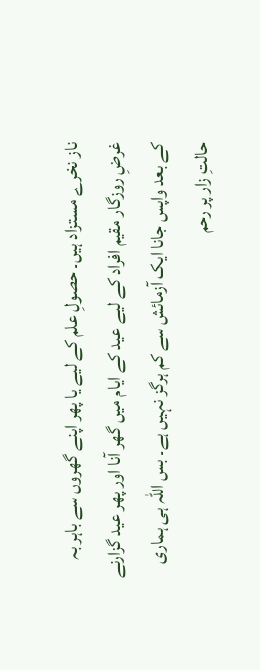ناز نخرے مستزاد ہیں۔ حصولِ علم کے لیے یا پھر اپنے گھروں سے باہر بہ غرضِ روزگار مقیم افراد کے لیے عید کے ایام میں گھر آنا اور پھر عید گزارنے کے بعد واپس جانا ایک آزمائش سے کم ہرگز نہیں ہے۔ بس اللہ ہی ہماری حالتِ زار پر رحم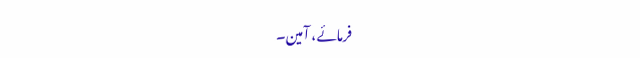فرمائے، آمین۔